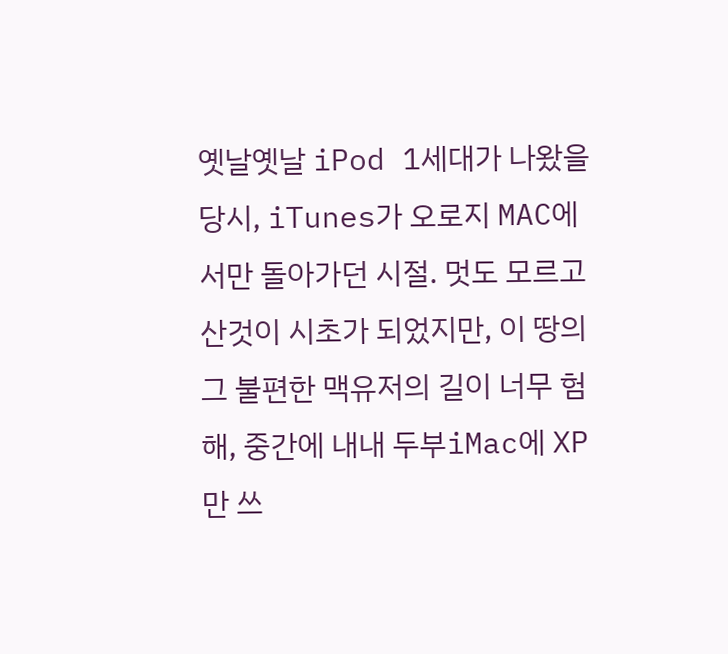옛날옛날 iPod 1세대가 나왔을 당시, iTunes가 오로지 MAC에서만 돌아가던 시절. 멋도 모르고 산것이 시초가 되었지만, 이 땅의 그 불편한 맥유저의 길이 너무 험해, 중간에 내내 두부iMac에 XP만 쓰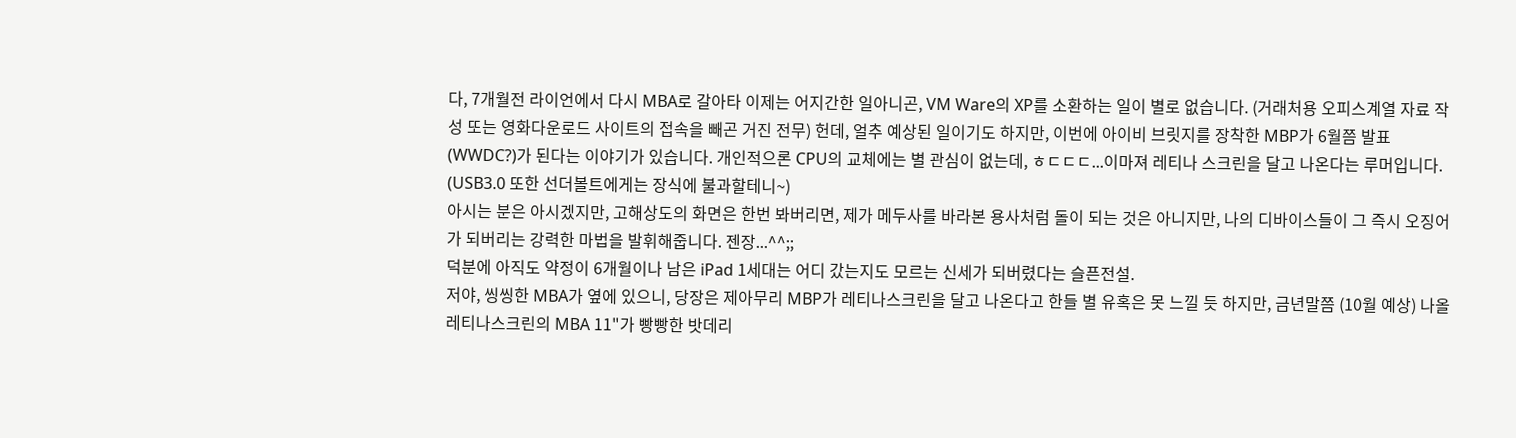다, 7개월전 라이언에서 다시 MBA로 갈아타 이제는 어지간한 일아니곤, VM Ware의 XP를 소환하는 일이 별로 없습니다. (거래처용 오피스계열 자료 작성 또는 영화다운로드 사이트의 접속을 빼곤 거진 전무) 헌데, 얼추 예상된 일이기도 하지만, 이번에 아이비 브릿지를 장착한 MBP가 6월쯤 발표(WWDC?)가 된다는 이야기가 있습니다. 개인적으론 CPU의 교체에는 별 관심이 없는데, ㅎㄷㄷㄷ...이마져 레티나 스크린을 달고 나온다는 루머입니다. (USB3.0 또한 선더볼트에게는 장식에 불과할테니~)
아시는 분은 아시겠지만, 고해상도의 화면은 한번 봐버리면, 제가 메두사를 바라본 용사처럼 돌이 되는 것은 아니지만, 나의 디바이스들이 그 즉시 오징어가 되버리는 강력한 마법을 발휘해줍니다. 젠장...^^;;
덕분에 아직도 약정이 6개월이나 남은 iPad 1세대는 어디 갔는지도 모르는 신세가 되버렸다는 슬픈전설.
저야, 씽씽한 MBA가 옆에 있으니, 당장은 제아무리 MBP가 레티나스크린을 달고 나온다고 한들 별 유혹은 못 느낄 듯 하지만, 금년말쯤 (10월 예상) 나올 레티나스크린의 MBA 11"가 빵빵한 밧데리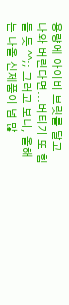용량에 아이비 브릿를 달고 나와 버린다면...버티기 또 힘들 듯 ^^;; 그러고 보니, 올해는 나올 신제품이 넘 많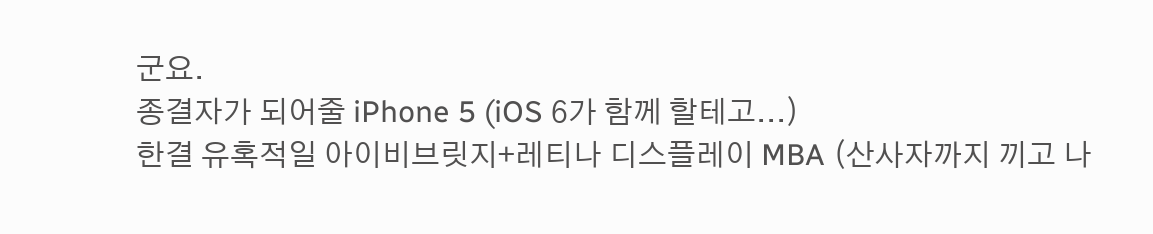군요.
종결자가 되어줄 iPhone 5 (iOS 6가 함께 할테고...)
한결 유혹적일 아이비브릿지+레티나 디스플레이 MBA (산사자까지 끼고 나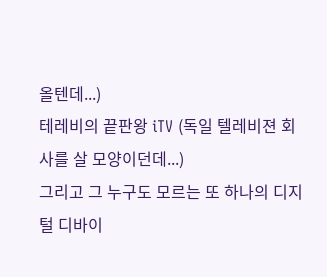올텐데...)
테레비의 끝판왕 iTV (독일 텔레비젼 회사를 살 모양이던데...)
그리고 그 누구도 모르는 또 하나의 디지털 디바이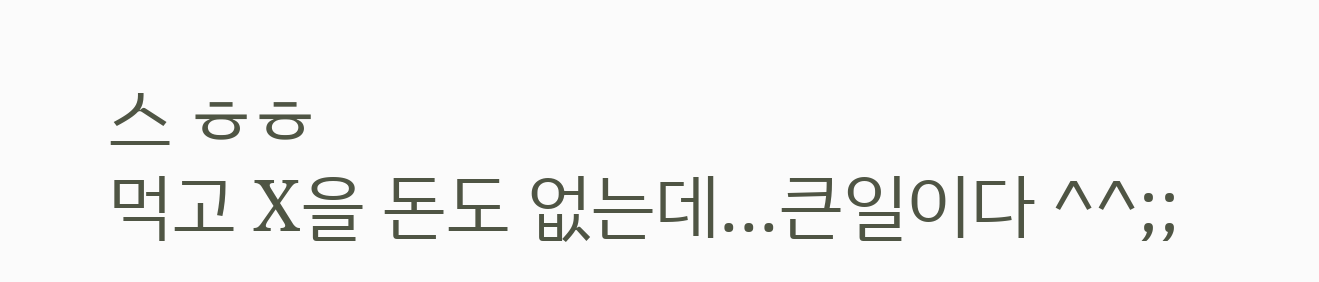스 ㅎㅎ
먹고 X을 돈도 없는데...큰일이다 ^^;;